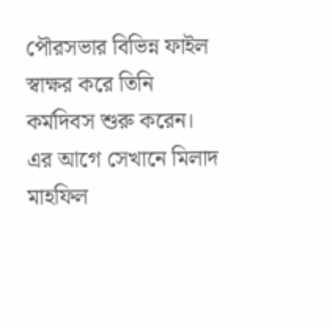পৌরসভার বিভিন্ন ফাইল স্বাক্ষর করে তিনি কর্মদিবস শুরু করেন। এর আগে সেখানে মিলাদ মাহফিল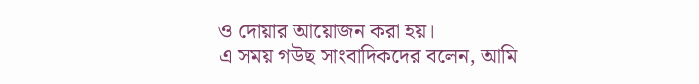ও দোয়ার আয়োজন করা হয়।
এ সময় গউছ সাংবাদিকদের বলেন, আমি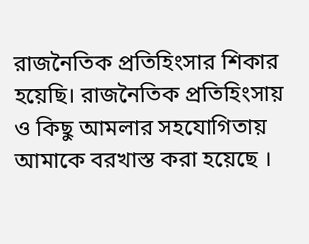রাজনৈতিক প্রতিহিংসার শিকার হয়েছি। রাজনৈতিক প্রতিহিংসায় ও কিছু আমলার সহযোগিতায় আমাকে বরখাস্ত করা হয়েছে ।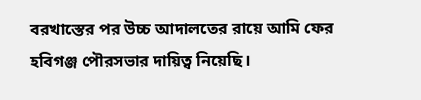বরখাস্তের পর উচ্চ আদালতের রায়ে আমি ফের হবিগঞ্জ পৌরসভার দায়িত্ব নিয়েছি।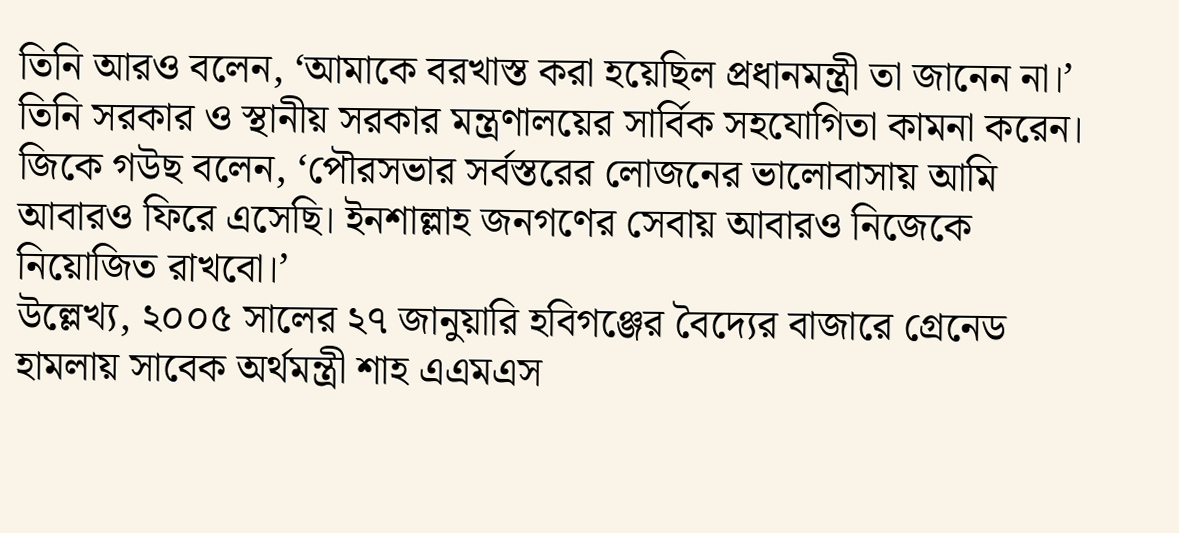তিনি আরও বলেন, ‘আমাকে বরখাস্ত করা হয়েছিল প্রধানমন্ত্রী তা জানেন না।’ তিনি সরকার ও স্থানীয় সরকার মন্ত্রণালয়ের সার্বিক সহযোগিতা কামনা করেন।
জিকে গউছ বলেন, ‘পৌরসভার সর্বস্তরের লোজনের ভালোবাসায় আমি আবারও ফিরে এসেছি। ইনশাল্লাহ জনগণের সেবায় আবারও নিজেকে নিয়োজিত রাখবো।’
উল্লেখ্য, ২০০৫ সালের ২৭ জানুয়ারি হবিগঞ্জের বৈদ্যের বাজারে গ্রেনেড হামলায় সাবেক অর্থমন্ত্রী শাহ এএমএস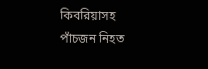কিবরিয়াসহ পাঁচজন নিহত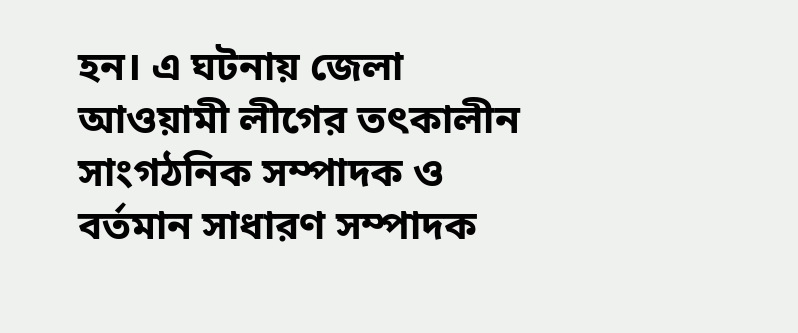হন। এ ঘটনায় জেলা আওয়ামী লীগের তৎকালীন সাংগঠনিক সম্পাদক ও বর্তমান সাধারণ সম্পাদক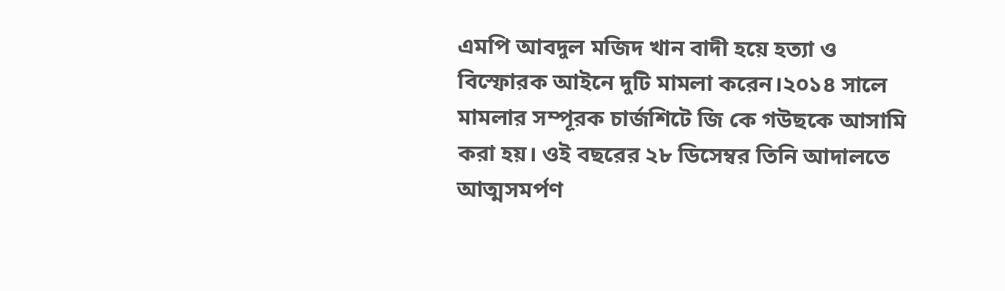এমপি আবদুল মজিদ খান বাদী হয়ে হত্যা ও বিস্ফোরক আইনে দুটি মামলা করেন।২০১৪ সালে মামলার সম্পূরক চার্জশিটে জি কে গউছকে আসামি করা হয়। ওই বছরের ২৮ ডিসেম্বর তিনি আদালতে আত্মসমর্পণ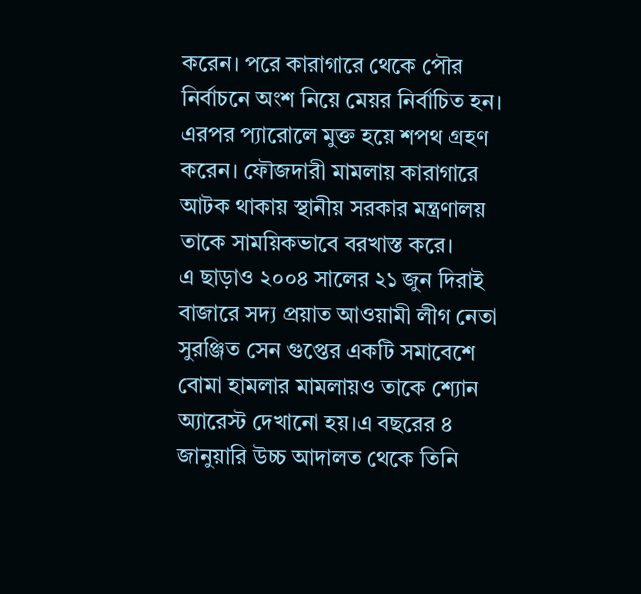করেন। পরে কারাগারে থেকে পৌর নির্বাচনে অংশ নিয়ে মেয়র নির্বাচিত হন। এরপর প্যারোলে মুক্ত হয়ে শপথ গ্রহণ করেন। ফৌজদারী মামলায় কারাগারে আটক থাকায় স্থানীয় সরকার মন্ত্রণালয় তাকে সাময়িকভাবে বরখাস্ত করে।
এ ছাড়াও ২০০৪ সালের ২১ জুন দিরাই বাজারে সদ্য প্রয়াত আওয়ামী লীগ নেতা সুরঞ্জিত সেন গুপ্তের একটি সমাবেশে বোমা হামলার মামলায়ও তাকে শ্যোন অ্যারেস্ট দেখানো হয়।এ বছরের ৪ জানুয়ারি উচ্চ আদালত থেকে তিনি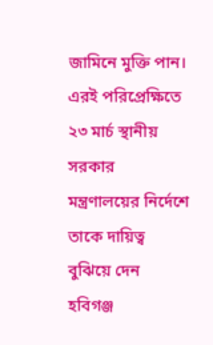জামিনে মুক্তি পান। এরই পরিপ্রেক্ষিতে ২৩ মার্চ স্থানীয় সরকার মন্ত্রণালয়ের নির্দেশে তাকে দায়িত্ব বুঝিয়ে দেন হবিগঞ্জ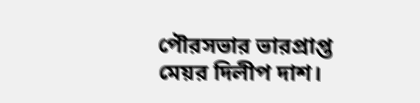পৌরসভার ভারপ্রাপ্ত মেয়র দিলীপ দাশ।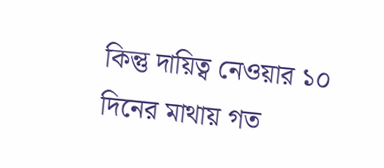কিন্তু দায়িত্ব নেওয়ার ১০ দিনের মাথায় গত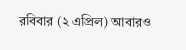রবিবার (২ এপ্রিল) আবারও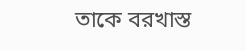তাকে বরখাস্ত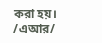করা হয়।
/এআর/